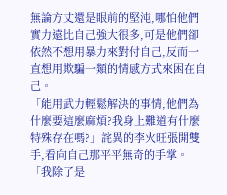無論方丈還是眼前的堅沌,哪怕他們實力遠比自己強大很多,可是他們卻依然不想用暴力來對付自己,反而一直想用欺騙一類的情感方式來困在自己。
「能用武力輕鬆解決的事情,他們為什麼要這麼麻煩?我身上難道有什麼特殊存在嗎?」詫異的李火旺張開雙手,看向自己那平平無奇的手掌。
「我除了是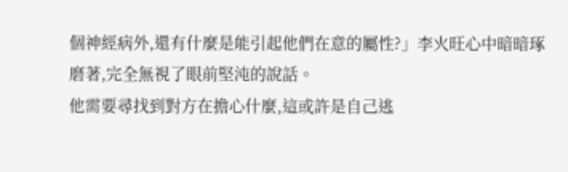個神經病外,還有什麼是能引起他們在意的屬性?」李火旺心中暗暗琢磨著,完全無視了眼前堅沌的說話。
他需要尋找到對方在擔心什麼,這或許是自己逃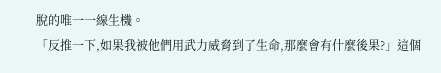脫的唯一一線生機。
「反推一下,如果我被他們用武力威脅到了生命,那麼會有什麼後果?」這個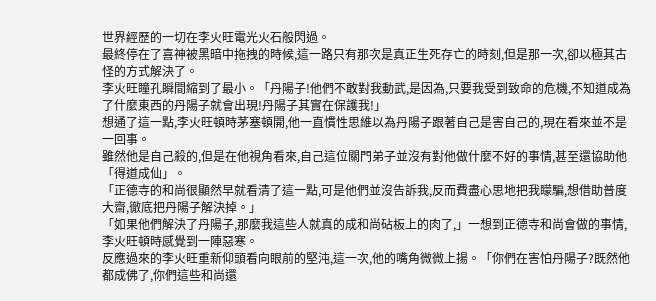世界經歷的一切在李火旺電光火石般閃過。
最終停在了喜神被黑暗中拖拽的時候,這一路只有那次是真正生死存亡的時刻,但是那一次,卻以極其古怪的方式解決了。
李火旺瞳孔瞬間縮到了最小。「丹陽子!他們不敢對我動武,是因為,只要我受到致命的危機,不知道成為了什麼東西的丹陽子就會出現!丹陽子其實在保護我!」
想通了這一點,李火旺頓時茅塞頓開,他一直慣性思維以為丹陽子跟著自己是害自己的,現在看來並不是一回事。
雖然他是自己殺的,但是在他視角看來,自己這位關門弟子並沒有對他做什麼不好的事情,甚至還協助他「得道成仙」。
「正德寺的和尚很顯然早就看清了這一點,可是他們並沒告訴我,反而費盡心思地把我矇騙,想借助普度大齋,徹底把丹陽子解決掉。」
「如果他們解決了丹陽子,那麼我這些人就真的成和尚砧板上的肉了,」一想到正德寺和尚會做的事情,李火旺頓時感覺到一陣惡寒。
反應過來的李火旺重新仰頭看向眼前的堅沌,這一次,他的嘴角微微上揚。「你們在害怕丹陽子?既然他都成佛了,你們這些和尚還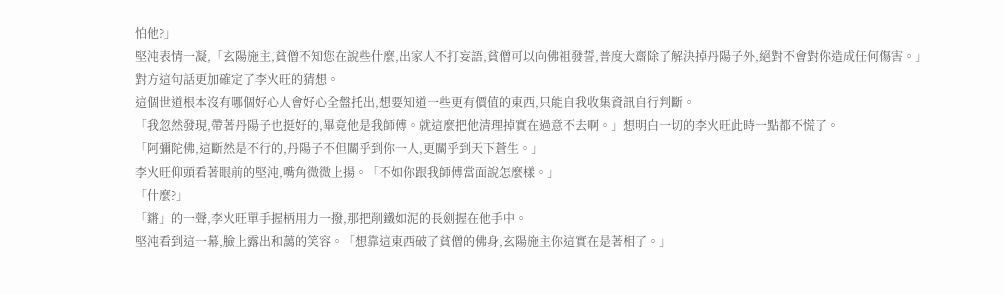怕他?」
堅沌表情一凝,「玄陽施主,貧僧不知您在說些什麼,出家人不打妄語,貧僧可以向佛祖發誓,普度大齋除了解決掉丹陽子外,絕對不會對你造成任何傷害。」
對方這句話更加確定了李火旺的猜想。
這個世道根本沒有哪個好心人會好心全盤托出,想要知道一些更有價值的東西,只能自我收集資訊自行判斷。
「我忽然發現,帶著丹陽子也挺好的,畢竟他是我師傅。就這麼把他清理掉實在過意不去啊。」想明白一切的李火旺此時一點都不慌了。
「阿彌陀佛,這斷然是不行的,丹陽子不但關乎到你一人,更關乎到天下蒼生。」
李火旺仰頭看著眼前的堅沌,嘴角微微上揚。「不如你跟我師傅當面說怎麼樣。」
「什麼?」
「鏘」的一聲,李火旺單手握柄用力一撥,那把削鐵如泥的長劍握在他手中。
堅沌看到這一幕,臉上露出和藹的笑容。「想靠這東西破了貧僧的佛身,玄陽施主你這實在是著相了。」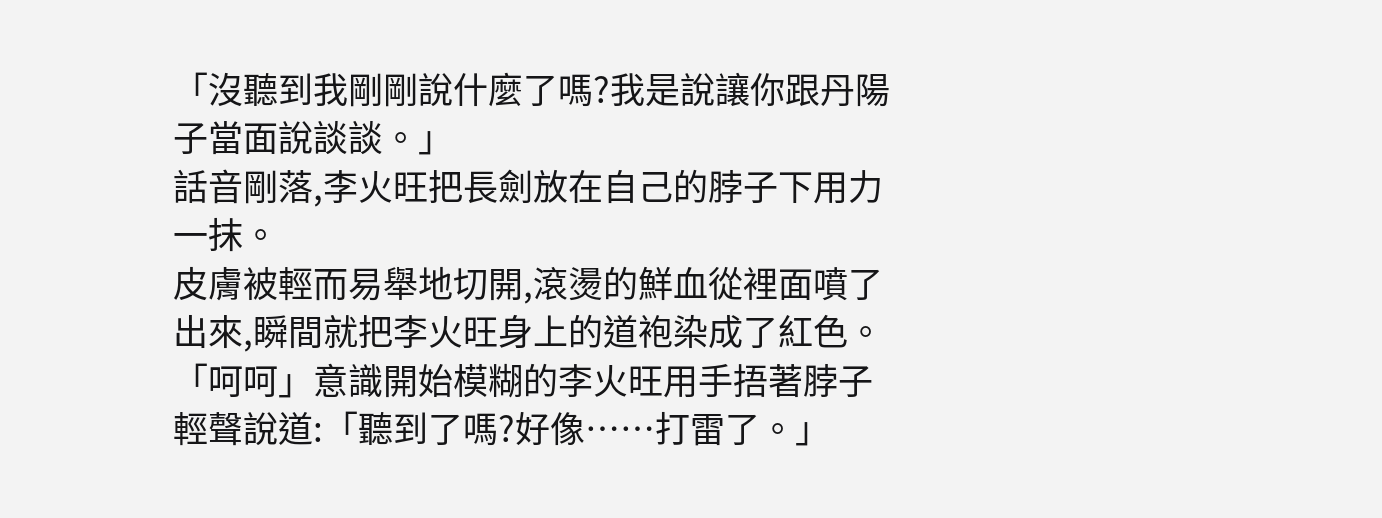「沒聽到我剛剛說什麼了嗎?我是說讓你跟丹陽子當面說談談。」
話音剛落,李火旺把長劍放在自己的脖子下用力一抹。
皮膚被輕而易舉地切開,滾燙的鮮血從裡面噴了出來,瞬間就把李火旺身上的道袍染成了紅色。
「呵呵」意識開始模糊的李火旺用手捂著脖子輕聲說道:「聽到了嗎?好像……打雷了。」